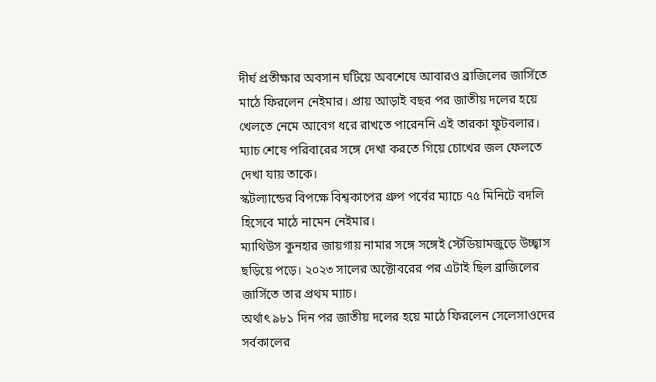দীর্ঘ প্রতীক্ষার অবসান ঘটিয়ে অবশেষে আবারও ব্রাজিলের জার্সিতে মাঠে ফিরলেন নেইমার। প্রায় আড়াই বছর পর জাতীয় দলের হয়ে খেলতে নেমে আবেগ ধরে রাখতে পারেননি এই তারকা ফুটবলার।
ম্যাচ শেষে পরিবারের সঙ্গে দেখা করতে গিয়ে চোখের জল ফেলতে দেখা যায় তাকে।
স্কটল্যান্ডের বিপক্ষে বিশ্বকাপের গ্রুপ পর্বের ম্যাচে ৭৫ মিনিটে বদলি হিসেবে মাঠে নামেন নেইমার।
ম্যাথিউস কুনহার জায়গায় নামার সঙ্গে সঙ্গেই স্টেডিয়ামজুড়ে উচ্ছ্বাস ছড়িয়ে পড়ে। ২০২৩ সালের অক্টোবরের পর এটাই ছিল ব্রাজিলের জার্সিতে তার প্রথম ম্যাচ।
অর্থাৎ ৯৮১ দিন পর জাতীয় দলের হয়ে মাঠে ফিরলেন সেলেসাওদের সর্বকালের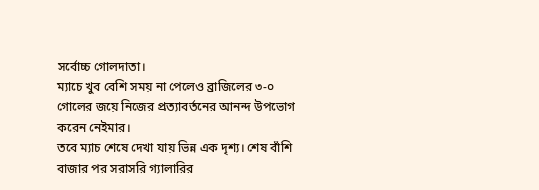সর্বোচ্চ গোলদাতা।
ম্যাচে খুব বেশি সময় না পেলেও ব্রাজিলের ৩-০ গোলের জয়ে নিজের প্রত্যাবর্তনের আনন্দ উপভোগ করেন নেইমার।
তবে ম্যাচ শেষে দেখা যায় ভিন্ন এক দৃশ্য। শেষ বাঁশি বাজার পর সরাসরি গ্যালারির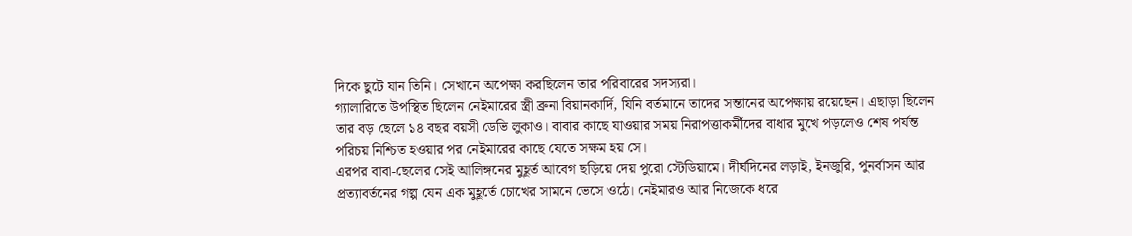দিকে ছুটে যান তিনি। সেখানে অপেক্ষা করছিলেন তার পরিবারের সদস্যরা।
গ্যালারিতে উপস্থিত ছিলেন নেইমারের স্ত্রী ব্রুনা বিয়ানকার্দি, যিনি বর্তমানে তাদের সন্তানের অপেক্ষায় রয়েছেন। এছাড়া ছিলেন তার বড় ছেলে ১৪ বছর বয়সী ডেভি লুকাও। বাবার কাছে যাওয়ার সময় নিরাপত্তাকর্মীদের বাধার মুখে পড়লেও শেষ পর্যন্ত পরিচয় নিশ্চিত হওয়ার পর নেইমারের কাছে যেতে সক্ষম হয় সে।
এরপর বাবা-ছেলের সেই আলিঙ্গনের মুহূর্ত আবেগ ছড়িয়ে দেয় পুরো স্টেডিয়ামে। দীর্ঘদিনের লড়াই, ইনজুরি, পুনর্বাসন আর প্রত্যাবর্তনের গল্প যেন এক মুহূর্তে চোখের সামনে ভেসে ওঠে। নেইমারও আর নিজেকে ধরে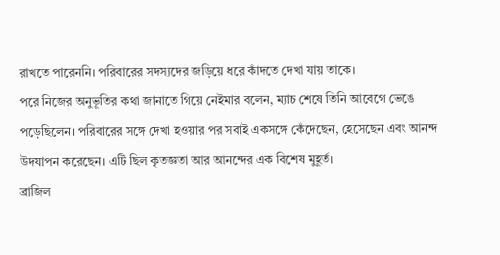রাখতে পারেননি। পরিবারের সদস্যদের জড়িয়ে ধরে কাঁদতে দেখা যায় তাকে।
পরে নিজের অনুভূতির কথা জানাতে গিয়ে নেইমার বলেন, ম্যাচ শেষে তিনি আবেগে ভেঙে পড়েছিলেন। পরিবারের সঙ্গে দেখা হওয়ার পর সবাই একসঙ্গে কেঁদেছেন, হেসেছেন এবং আনন্দ উদযাপন করেছেন। এটি ছিল কৃতজ্ঞতা আর আনন্দের এক বিশেষ মুহূর্ত।
ব্রাজিল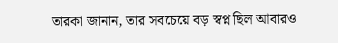তারকা জানান, তার সবচেয়ে বড় স্বপ্ন ছিল আবারও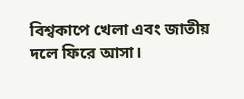বিশ্বকাপে খেলা এবং জাতীয় দলে ফিরে আসা।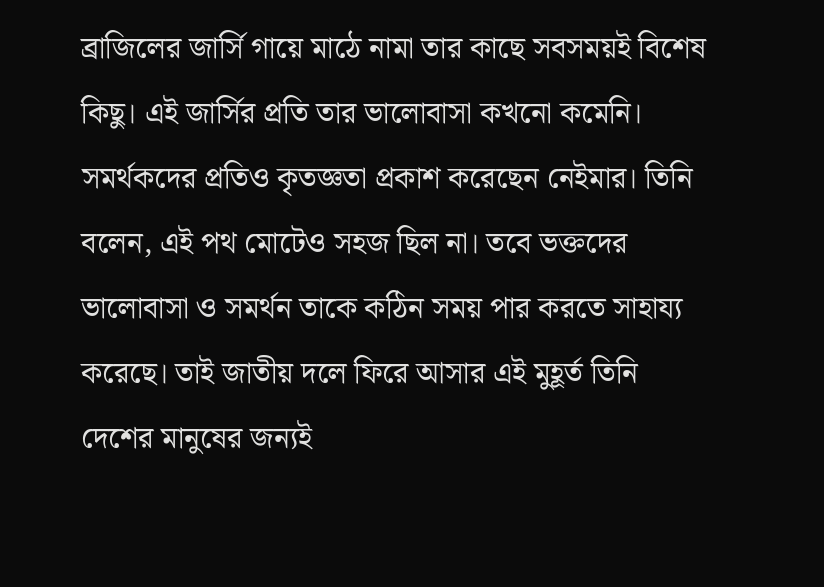ব্রাজিলের জার্সি গায়ে মাঠে নামা তার কাছে সবসময়ই বিশেষ কিছু। এই জার্সির প্রতি তার ভালোবাসা কখনো কমেনি।
সমর্থকদের প্রতিও কৃতজ্ঞতা প্রকাশ করেছেন নেইমার। তিনি বলেন, এই পথ মোটেও সহজ ছিল না। তবে ভক্তদের ভালোবাসা ও সমর্থন তাকে কঠিন সময় পার করতে সাহায্য করেছে। তাই জাতীয় দলে ফিরে আসার এই মুহূর্ত তিনি দেশের মানুষের জন্যই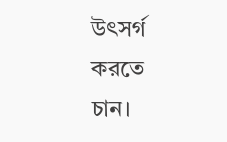উৎসর্গ করতে চান।